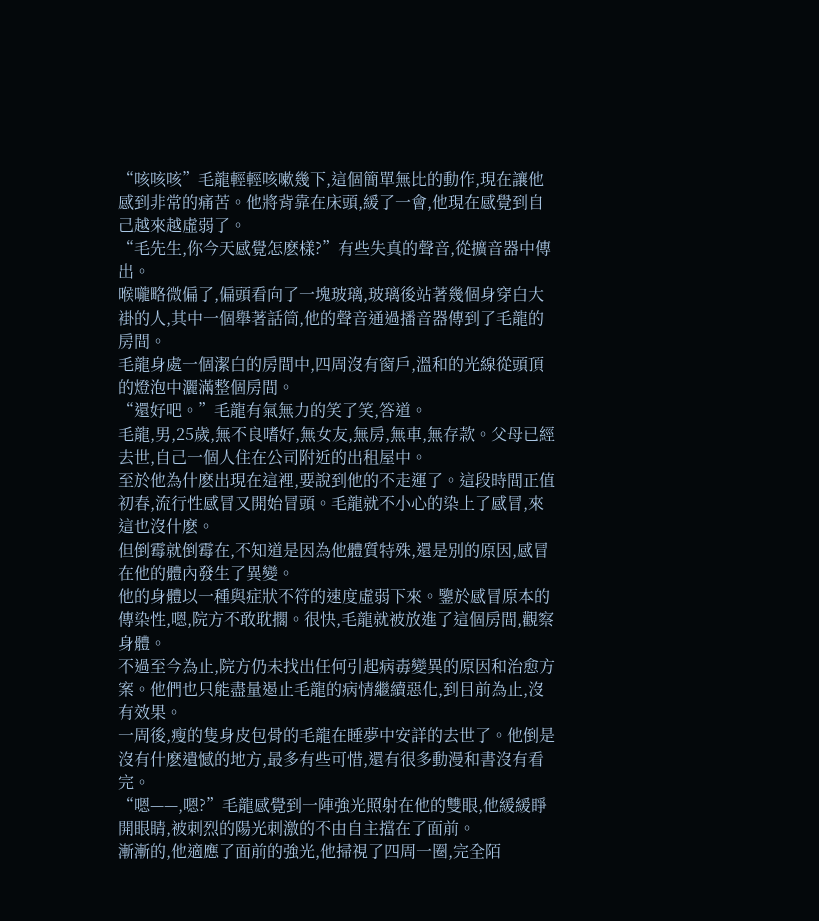“咳咳咳”毛龍輕輕咳嗽幾下,這個簡單無比的動作,現在讓他感到非常的痛苦。他將背靠在床頭,緩了一會,他現在感覺到自己越來越虛弱了。
“毛先生,你今天感覺怎麽樣?”有些失真的聲音,從擴音器中傳出。
喉嚨略微偏了,偏頭看向了一塊玻璃,玻璃後站著幾個身穿白大褂的人,其中一個舉著話筒,他的聲音通過播音器傳到了毛龍的房間。
毛龍身處一個潔白的房間中,四周沒有窗戶,溫和的光線從頭頂的燈泡中灑滿整個房間。
“還好吧。”毛龍有氣無力的笑了笑,答道。
毛龍,男,25歲,無不良嗜好,無女友,無房,無車,無存款。父母已經去世,自己一個人住在公司附近的出租屋中。
至於他為什麽出現在這裡,要說到他的不走運了。這段時間正值初春,流行性感冒又開始冒頭。毛龍就不小心的染上了感冒,來這也沒什麽。
但倒霉就倒霉在,不知道是因為他體質特殊,還是別的原因,感冒在他的體內發生了異變。
他的身體以一種與症狀不符的速度虛弱下來。鑒於感冒原本的傳染性,嗯,院方不敢耽擱。很快,毛龍就被放進了這個房間,觀察身體。
不過至今為止,院方仍未找出任何引起病毒變異的原因和治愈方案。他們也只能盡量遏止毛龍的病情繼續惡化,到目前為止,沒有效果。
一周後,瘦的隻身皮包骨的毛龍在睡夢中安詳的去世了。他倒是沒有什麽遺憾的地方,最多有些可惜,還有很多動漫和書沒有看完。
“嗯——,嗯?”毛龍感覺到一陣強光照射在他的雙眼,他緩緩睜開眼睛,被刺烈的陽光刺激的不由自主擋在了面前。
漸漸的,他適應了面前的強光,他掃視了四周一圈,完全陌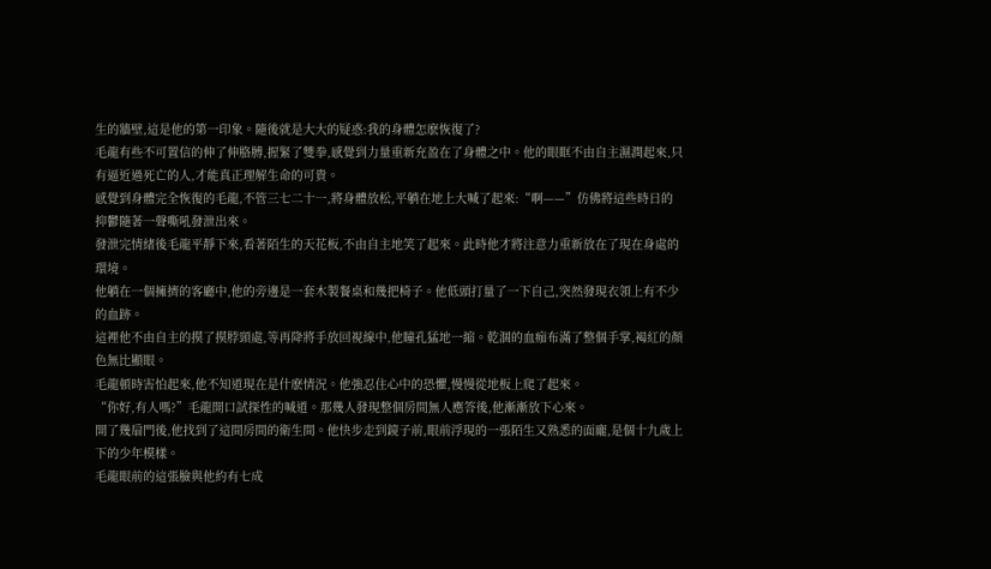生的牆壁,這是他的第一印象。隨後就是大大的疑惑:我的身體怎麽恢復了?
毛龍有些不可置信的伸了伸胳膊,握緊了雙拳,感覺到力量重新充盈在了身體之中。他的眼眶不由自主濕潤起來,只有逼近過死亡的人,才能真正理解生命的可貴。
感覺到身體完全恢復的毛龍,不管三七二十一,將身體放松,平躺在地上大喊了起來:“啊——”仿佛將這些時日的抑鬱隨著一聲嘶吼發泄出來。
發泄完情緒後毛龍平靜下來,看著陌生的天花板,不由自主地笑了起來。此時他才將注意力重新放在了現在身處的環境。
他躺在一個擁擠的客廳中,他的旁邊是一套木製餐桌和幾把椅子。他低頭打量了一下自己,突然發現衣領上有不少的血跡。
這裡他不由自主的摸了摸脖頸處,等再降將手放回視線中,他瞳孔猛地一縮。乾涸的血痂布滿了整個手掌,褐紅的顏色無比顯眼。
毛龍頓時害怕起來,他不知道現在是什麽情況。他強忍住心中的恐懼,慢慢從地板上爬了起來。
“你好,有人嗎?”毛龍開口試探性的喊道。那幾人發現整個房間無人應答後,他漸漸放下心來。
開了幾扇門後,他找到了這間房間的衛生間。他快步走到鏡子前,眼前浮現的一張陌生又熟悉的面龐,是個十九歲上下的少年模樣。
毛龍眼前的這張臉與他約有七成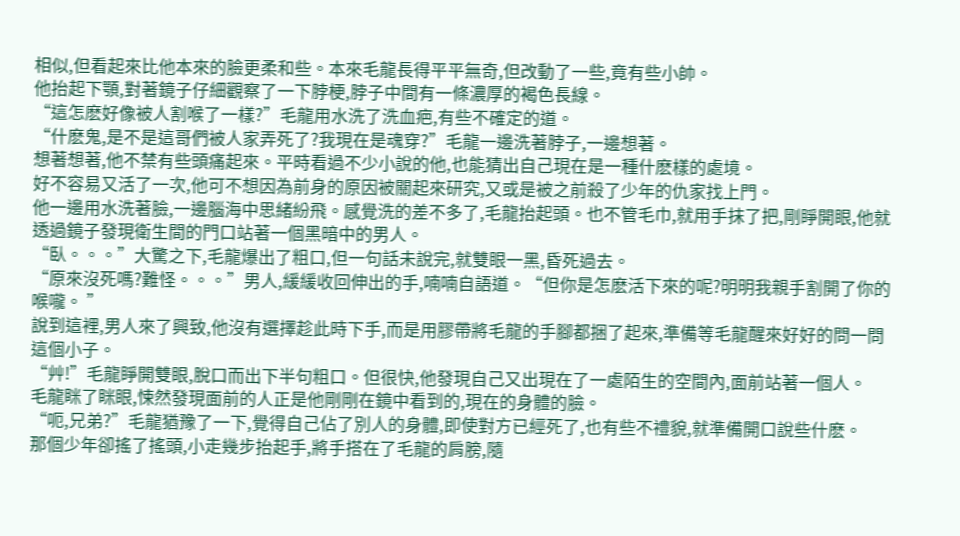相似,但看起來比他本來的臉更柔和些。本來毛龍長得平平無奇,但改動了一些,竟有些小帥。
他抬起下顎,對著鏡子仔細觀察了一下脖梗,脖子中間有一條濃厚的褐色長線。
“這怎麽好像被人割喉了一樣?”毛龍用水洗了洗血疤,有些不確定的道。
“什麽鬼,是不是這哥們被人家弄死了?我現在是魂穿?”毛龍一邊洗著脖子,一邊想著。
想著想著,他不禁有些頭痛起來。平時看過不少小說的他,也能猜出自己現在是一種什麽樣的處境。
好不容易又活了一次,他可不想因為前身的原因被關起來研究,又或是被之前殺了少年的仇家找上門。
他一邊用水洗著臉,一邊腦海中思緒紛飛。感覺洗的差不多了,毛龍抬起頭。也不管毛巾,就用手抹了把,剛睜開眼,他就透過鏡子發現衛生間的門口站著一個黑暗中的男人。
“臥。。。”大驚之下,毛龍爆出了粗口,但一句話未說完,就雙眼一黑,昏死過去。
“原來沒死嗎?難怪。。。”男人,緩緩收回伸出的手,喃喃自語道。“但你是怎麽活下來的呢?明明我親手割開了你的喉嚨。 ”
說到這裡,男人來了興致,他沒有選擇趁此時下手,而是用膠帶將毛龍的手腳都捆了起來,準備等毛龍醒來好好的問一問這個小子。
“艸!”毛龍睜開雙眼,脫口而出下半句粗口。但很快,他發現自己又出現在了一處陌生的空間內,面前站著一個人。
毛龍眯了眯眼,悚然發現面前的人正是他剛剛在鏡中看到的,現在的身體的臉。
“呃,兄弟?”毛龍猶豫了一下,覺得自己佔了別人的身體,即使對方已經死了,也有些不禮貌,就準備開口說些什麽。
那個少年卻搖了搖頭,小走幾步抬起手,將手搭在了毛龍的肩膀,隨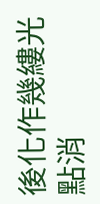後化作幾縷光點消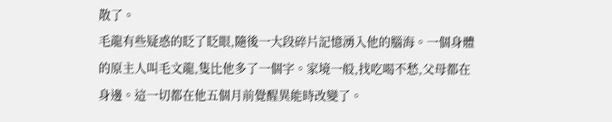散了。
毛龍有些疑惑的眨了眨眼,隨後一大段碎片記憶湧入他的腦海。一個身體的原主人叫毛文龍,隻比他多了一個字。家境一般,找吃喝不愁,父母都在身邊。這一切都在他五個月前覺醒異能時改變了。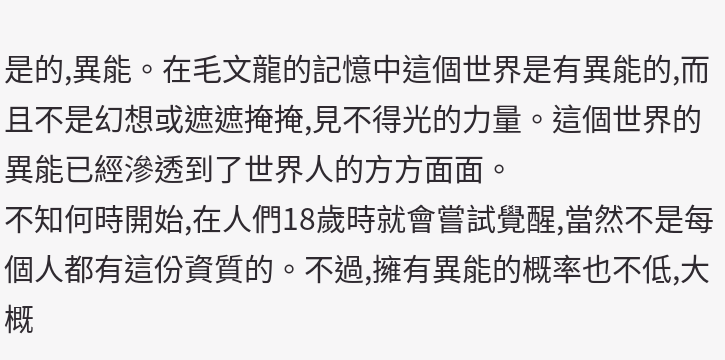是的,異能。在毛文龍的記憶中這個世界是有異能的,而且不是幻想或遮遮掩掩,見不得光的力量。這個世界的異能已經滲透到了世界人的方方面面。
不知何時開始,在人們18歲時就會嘗試覺醒,當然不是每個人都有這份資質的。不過,擁有異能的概率也不低,大概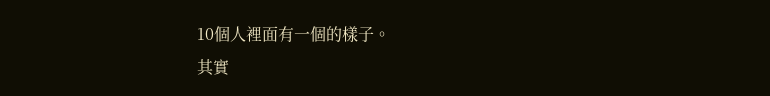10個人裡面有一個的樣子。
其實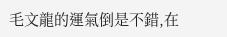毛文龍的運氣倒是不錯,在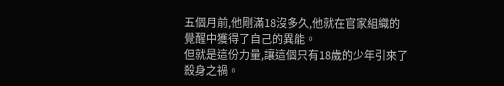五個月前,他剛滿18沒多久,他就在官家組織的覺醒中獲得了自己的異能。
但就是這份力量,讓這個只有18歲的少年引來了殺身之禍。